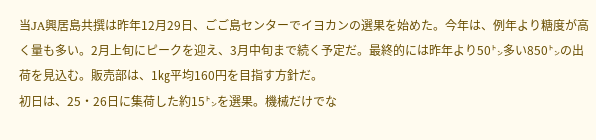当JA興居島共撰は昨年12月29日、ごご島センターでイヨカンの選果を始めた。今年は、例年より糖度が高く量も多い。2月上旬にピークを迎え、3月中旬まで続く予定だ。最終的には昨年より50㌧多い850㌧の出荷を見込む。販売部は、1㎏平均160円を目指す方針だ。
初日は、25・26日に集荷した約15㌧を選果。機械だけでな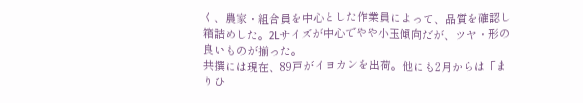く、農家・組合員を中心とした作業員によって、品質を確認し箱詰めした。2Lサイズが中心でやや小玉傾向だが、ツヤ・形の良いものが揃った。
共撰には現在、89戸がイヨカンを出荷。他にも2月からは「まりひ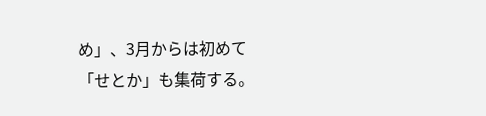め」、3月からは初めて「せとか」も集荷する。